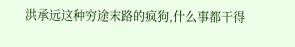洪承远这种穷途末路的疯狗,什么事都干得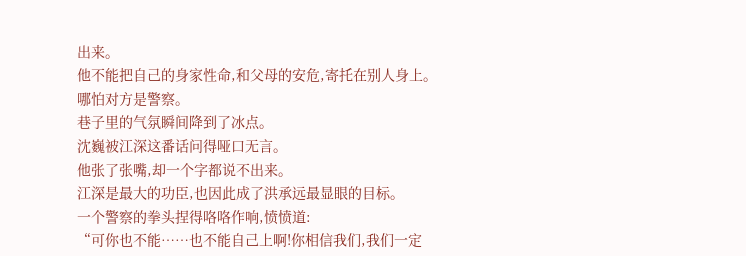出来。
他不能把自己的身家性命,和父母的安危,寄托在别人身上。
哪怕对方是警察。
巷子里的气氛瞬间降到了冰点。
沈巍被江深这番话问得哑口无言。
他张了张嘴,却一个字都说不出来。
江深是最大的功臣,也因此成了洪承远最显眼的目标。
一个警察的拳头捏得咯咯作响,愤愤道:
“可你也不能……也不能自己上啊!你相信我们,我们一定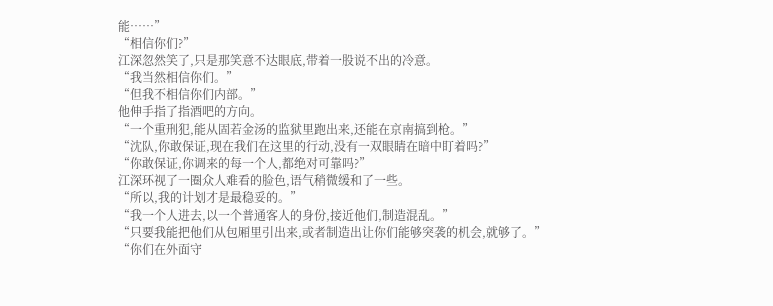能……”
“相信你们?”
江深忽然笑了,只是那笑意不达眼底,带着一股说不出的冷意。
“我当然相信你们。”
“但我不相信你们内部。”
他伸手指了指酒吧的方向。
“一个重刑犯,能从固若金汤的监狱里跑出来,还能在京南搞到枪。”
“沈队,你敢保证,现在我们在这里的行动,没有一双眼睛在暗中盯着吗?”
“你敢保证,你调来的每一个人,都绝对可靠吗?”
江深环视了一圈众人难看的脸色,语气稍微缓和了一些。
“所以,我的计划才是最稳妥的。”
“我一个人进去,以一个普通客人的身份,接近他们,制造混乱。”
“只要我能把他们从包厢里引出来,或者制造出让你们能够突袭的机会,就够了。”
“你们在外面守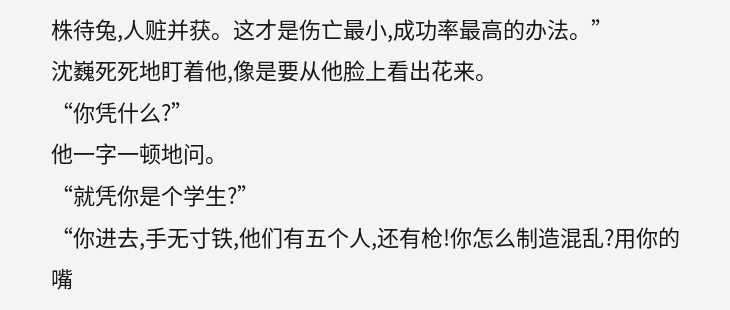株待兔,人赃并获。这才是伤亡最小,成功率最高的办法。”
沈巍死死地盯着他,像是要从他脸上看出花来。
“你凭什么?”
他一字一顿地问。
“就凭你是个学生?”
“你进去,手无寸铁,他们有五个人,还有枪!你怎么制造混乱?用你的嘴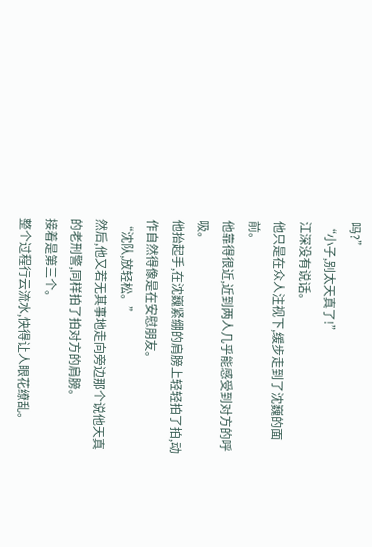吗?”
“小子,别太天真了!”
江深没有说话。
他只是在众人注视下,缓步走到了沈巍的面前。
他靠得很近,近到两人几乎能感受到对方的呼吸。
他抬起手,在沈巍紧绷的肩膀上轻轻拍了拍,动作自然得像是在安慰朋友。
“沈队,放轻松。”
然后,他又若无其事地走向旁边那个说他天真的老刑警,同样拍了拍对方的肩膀。
接着是第三个。
整个过程行云流水,快得让人眼花缭乱。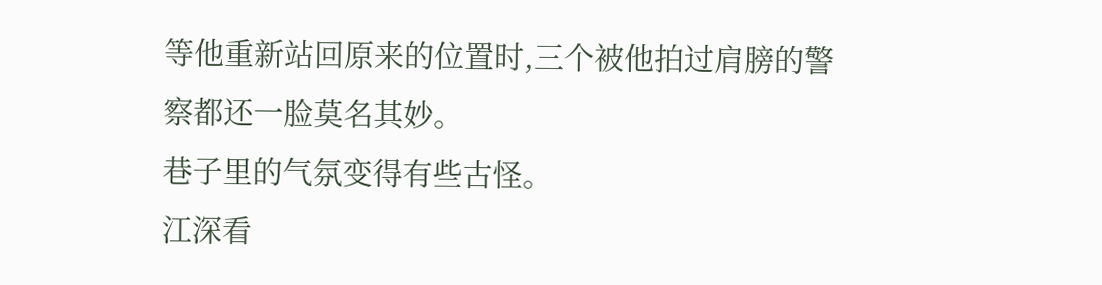等他重新站回原来的位置时,三个被他拍过肩膀的警察都还一脸莫名其妙。
巷子里的气氛变得有些古怪。
江深看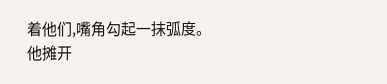着他们,嘴角勾起一抹弧度。
他摊开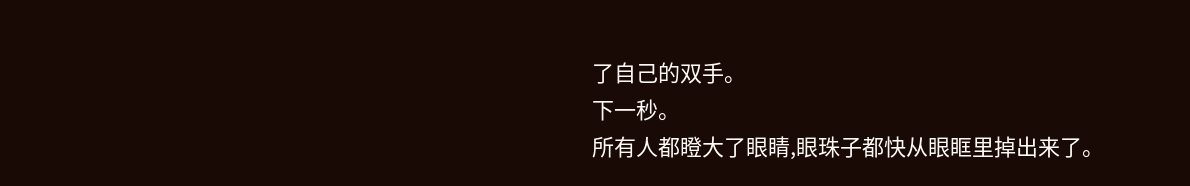了自己的双手。
下一秒。
所有人都瞪大了眼睛,眼珠子都快从眼眶里掉出来了。